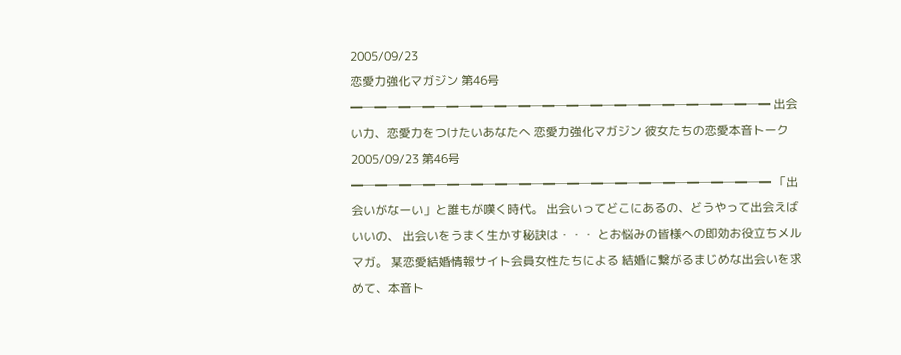2005/09/23
恋愛力強化マガジン 第46号
━─━─━─━─━─━─━─━─━─━─━─━─━─━─━─━─━─━ 出会い力、恋愛力をつけたいあなたへ 恋愛力強化マガジン 彼女たちの恋愛本音トーク 2005/09/23 第46号 ━─━─━─━─━─━─━─━─━─━─━─━─━─━─━─━─━─━ 「出会いがなーい」と誰もが嘆く時代。 出会いってどこにあるの、どうやって出会えばいいの、 出会いをうまく生かす秘訣は・・・ とお悩みの皆様への即効お役立ちメルマガ。 某恋愛結婚情報サイト会員女性たちによる 結婚に繋がるまじめな出会いを求めて、本音ト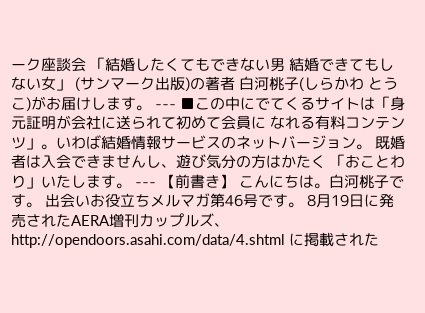ーク座談会 「結婚したくてもできない男 結婚できてもしない女」 (サンマーク出版)の著者 白河桃子(しらかわ とうこ)がお届けします。 --- ■この中にでてくるサイトは「身元証明が会社に送られて初めて会員に なれる有料コンテンツ」。いわば結婚情報サービスのネットバージョン。 既婚者は入会できませんし、遊び気分の方はかたく 「おことわり」いたします。 --- 【前書き】 こんにちは。白河桃子です。 出会いお役立ちメルマガ第46号です。 8月19日に発売されたAERA増刊カップルズ、 http://opendoors.asahi.com/data/4.shtml に掲載された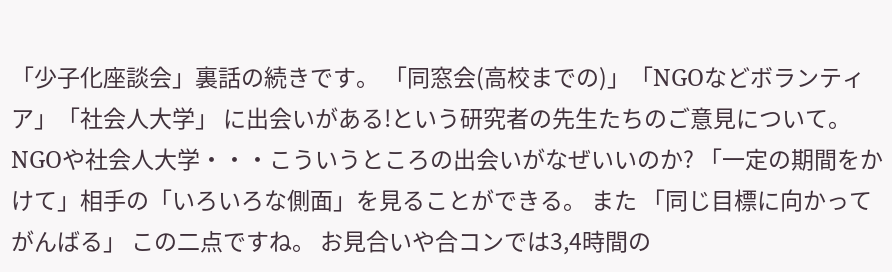「少子化座談会」裏話の続きです。 「同窓会(高校までの)」「NGOなどボランティア」「社会人大学」 に出会いがある!という研究者の先生たちのご意見について。 NGOや社会人大学・・・こういうところの出会いがなぜいいのか? 「一定の期間をかけて」相手の「いろいろな側面」を見ることができる。 また 「同じ目標に向かってがんばる」 この二点ですね。 お見合いや合コンでは3,4時間の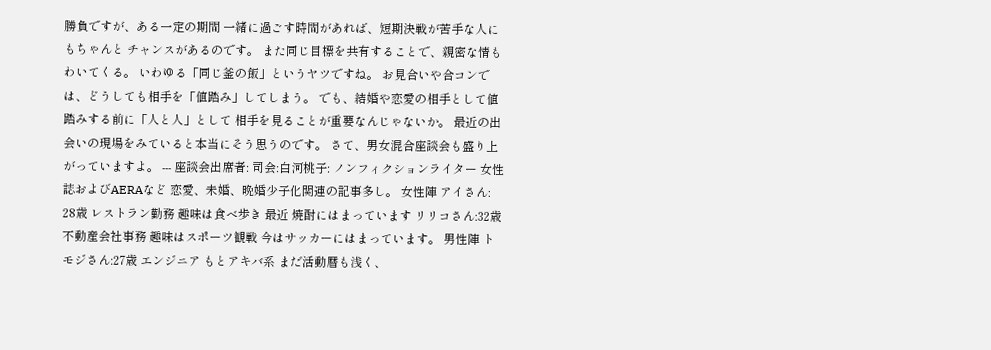勝負ですが、ある一定の期間 一緒に過ごす時間があれば、短期決戦が苦手な人にもちゃんと チャンスがあるのです。 また同じ目標を共有することで、親密な情もわいてくる。 いわゆる「同じ釜の飯」というヤツですね。 お見合いや合コンでは、どうしても相手を「値踏み」してしまう。 でも、結婚や恋愛の相手として値踏みする前に「人と人」として 相手を見ることが重要なんじゃないか。 最近の出会いの現場をみていると本当にそう思うのです。 さて、男女混合座談会も盛り上がっていますよ。 --- 座談会出席者: 司会:白河桃子: ノンフィクションライター 女性誌およびAERAなど 恋愛、未婚、晩婚少子化関連の記事多し。 女性陣 アイさん: 28歳 レストラン勤務 趣味は食べ歩き 最近 焼酎にはまっています リリコさん:32歳 不動産会社事務 趣味はスポーツ観戦 今はサッカーにはまっています。 男性陣 トモジさん:27歳 エンジニア もとアキバ系 まだ活動暦も浅く、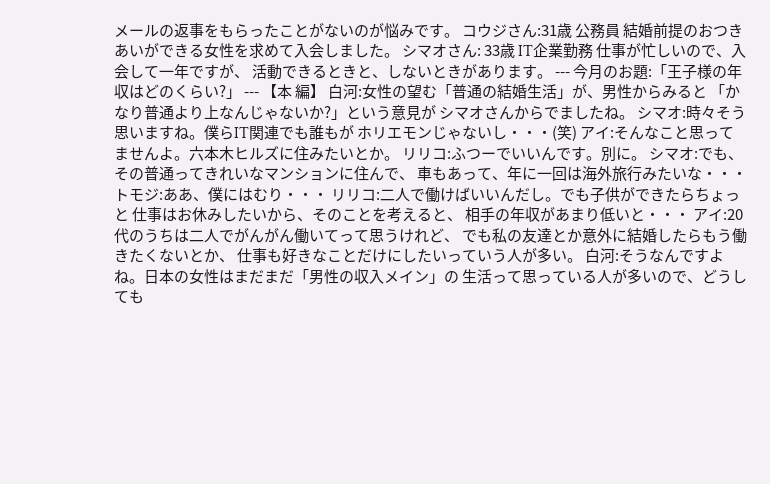メールの返事をもらったことがないのが悩みです。 コウジさん:31歳 公務員 結婚前提のおつきあいができる女性を求めて入会しました。 シマオさん: 33歳 IT企業勤務 仕事が忙しいので、入会して一年ですが、 活動できるときと、しないときがあります。 --- 今月のお題:「王子様の年収はどのくらい?」 --- 【本 編】 白河:女性の望む「普通の結婚生活」が、男性からみると 「かなり普通より上なんじゃないか?」という意見が シマオさんからでましたね。 シマオ:時々そう思いますね。僕らIT関連でも誰もが ホリエモンじゃないし・・・(笑) アイ:そんなこと思ってませんよ。六本木ヒルズに住みたいとか。 リリコ:ふつーでいいんです。別に。 シマオ:でも、その普通ってきれいなマンションに住んで、 車もあって、年に一回は海外旅行みたいな・・・ トモジ:ああ、僕にはむり・・・ リリコ:二人で働けばいいんだし。でも子供ができたらちょっと 仕事はお休みしたいから、そのことを考えると、 相手の年収があまり低いと・・・ アイ:20代のうちは二人でがんがん働いてって思うけれど、 でも私の友達とか意外に結婚したらもう働きたくないとか、 仕事も好きなことだけにしたいっていう人が多い。 白河:そうなんですよね。日本の女性はまだまだ「男性の収入メイン」の 生活って思っている人が多いので、どうしても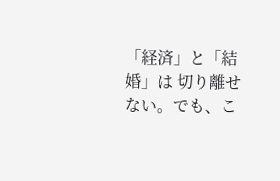「経済」と「結婚」は 切り離せない。でも、こ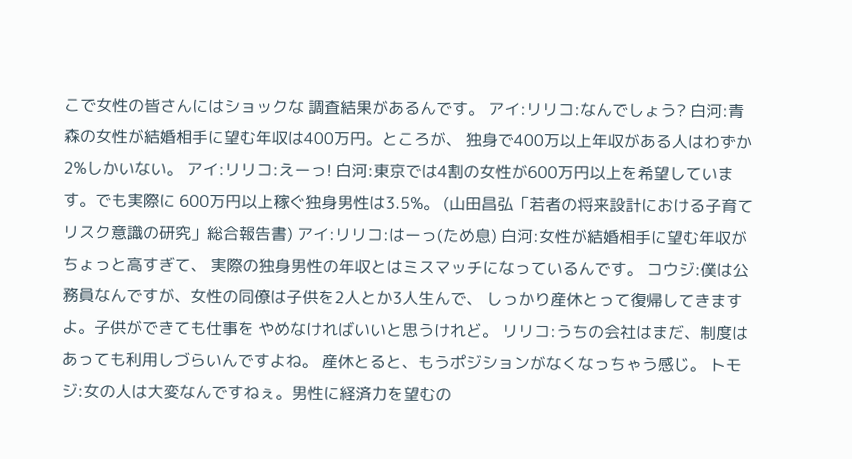こで女性の皆さんにはショックな 調査結果があるんです。 アイ:リリコ:なんでしょう? 白河:青森の女性が結婚相手に望む年収は400万円。ところが、 独身で400万以上年収がある人はわずか2%しかいない。 アイ:リリコ:えーっ! 白河:東京では4割の女性が600万円以上を希望しています。でも実際に 600万円以上稼ぐ独身男性は3.5%。 (山田昌弘「若者の将来設計における子育てリスク意識の研究」総合報告書) アイ:リリコ:はーっ(ため息) 白河:女性が結婚相手に望む年収がちょっと高すぎて、 実際の独身男性の年収とはミスマッチになっているんです。 コウジ:僕は公務員なんですが、女性の同僚は子供を2人とか3人生んで、 しっかり産休とって復帰してきますよ。子供ができても仕事を やめなければいいと思うけれど。 リリコ:うちの会社はまだ、制度はあっても利用しづらいんですよね。 産休とると、もうポジションがなくなっちゃう感じ。 トモジ:女の人は大変なんですねぇ。男性に経済力を望むの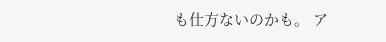も仕方ないのかも。 ア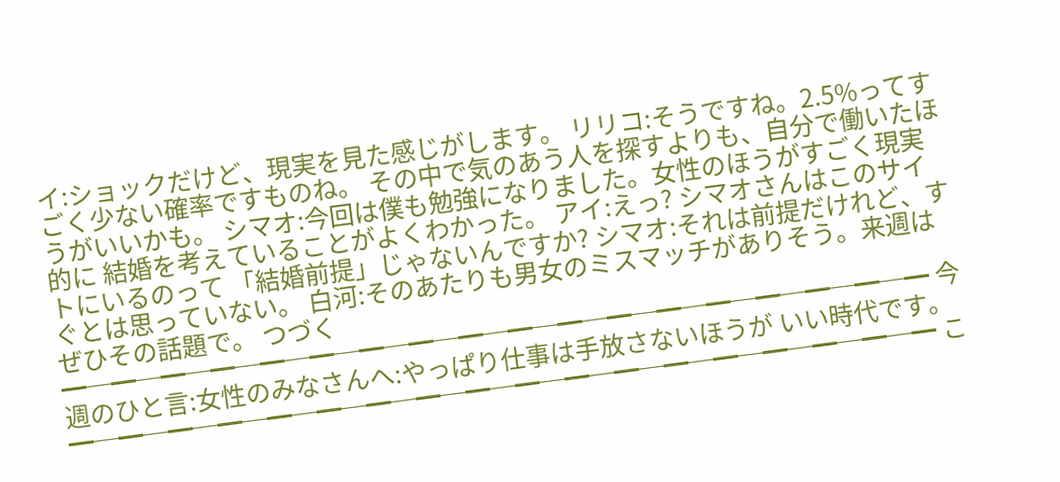イ:ショックだけど、現実を見た感じがします。 リリコ:そうですね。2.5%ってすごく少ない確率ですものね。 その中で気のあう人を探すよりも、自分で働いたほうがいいかも。 シマオ:今回は僕も勉強になりました。女性のほうがすごく現実的に 結婚を考えていることがよくわかった。 アイ:えっ? シマオさんはこのサイトにいるのって 「結婚前提」じゃないんですか? シマオ:それは前提だけれど、すぐとは思っていない。 白河:そのあたりも男女のミスマッチがありそう。来週はぜひその話題で。 つづく ━─━─━─━─━─━─━─━─━─━─━─━─━─━─━─━─━─━ 今週のひと言:女性のみなさんへ:やっぱり仕事は手放さないほうが いい時代です。 ━─━─━─━─━─━─━─━─━─━─━─━─━─━─━─━─━─━ こ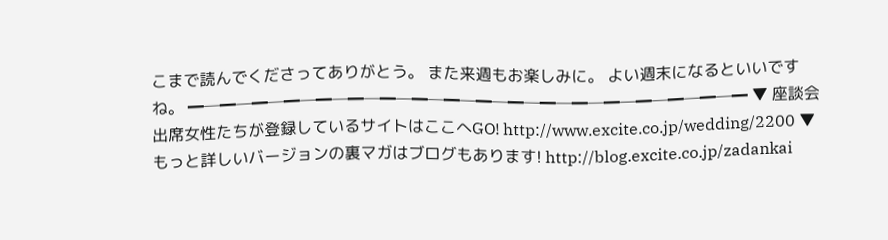こまで読んでくださってありがとう。 また来週もお楽しみに。 よい週末になるといいですね。 ━─━─━─━─━─━─━─━─━─━─━─━─━─━─━─━─━─━ ▼ 座談会出席女性たちが登録しているサイトはここへGO! http://www.excite.co.jp/wedding/2200 ▼もっと詳しいバージョンの裏マガはブログもあります! http://blog.excite.co.jp/zadankai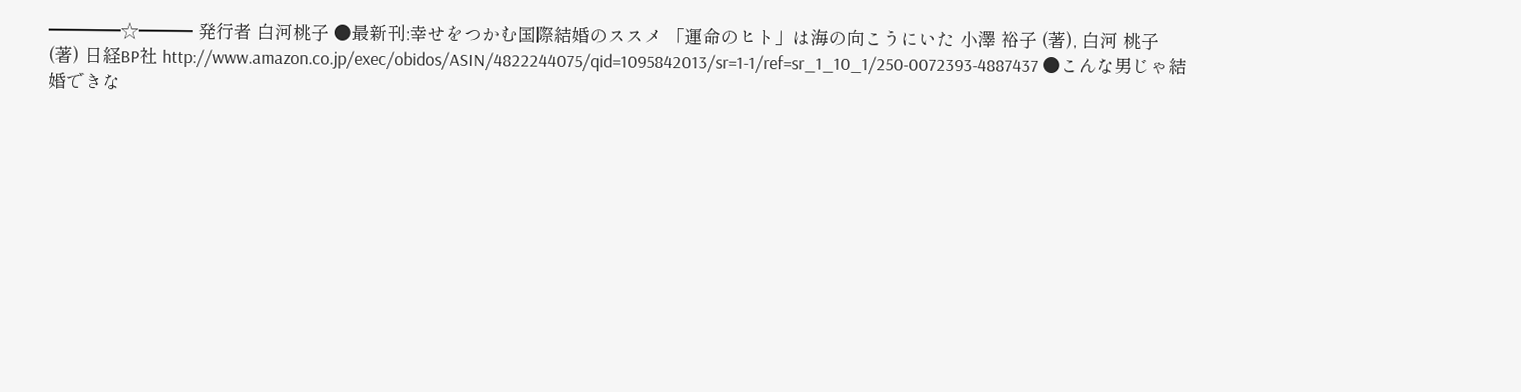━━━━☆━━━ 発行者 白河桃子 ●最新刊:幸せをつかむ国際結婚のススメ 「運命のヒト」は海の向こうにいた 小澤 裕子 (著), 白河 桃子 (著) 日経BP社 http://www.amazon.co.jp/exec/obidos/ASIN/4822244075/qid=1095842013/sr=1-1/ref=sr_1_10_1/250-0072393-4887437 ●こんな男じゃ結婚できな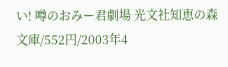い! 噂のおみー君劇場 光文社知恵の森文庫/552円/2003年4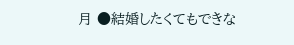月 ●結婚したくてもできな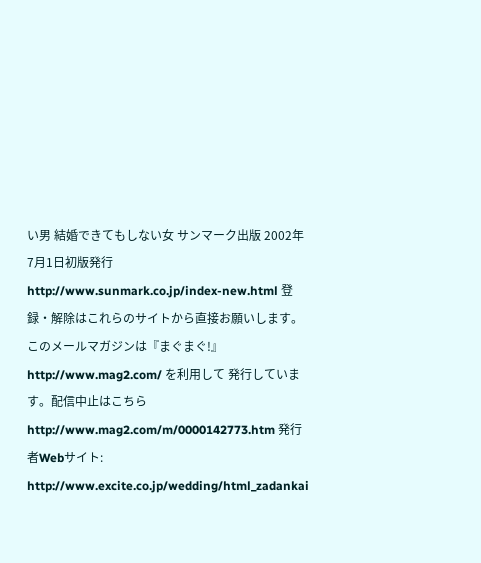い男 結婚できてもしない女 サンマーク出版 2002年7月1日初版発行 http://www.sunmark.co.jp/index-new.html 登録・解除はこれらのサイトから直接お願いします。 このメールマガジンは『まぐまぐ!』 http://www.mag2.com/ を利用して 発行しています。配信中止はこちら http://www.mag2.com/m/0000142773.htm 発行者Webサイト: http://www.excite.co.jp/wedding/html_zadankai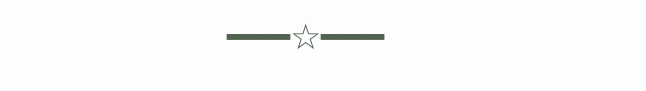━━━☆━━━